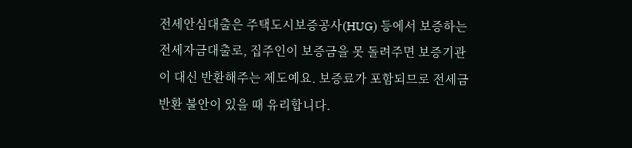전세안심대출은 주택도시보증공사(HUG) 등에서 보증하는 전세자금대출로, 집주인이 보증금을 못 돌려주면 보증기관이 대신 반환해주는 제도예요. 보증료가 포함되므로 전세금 반환 불안이 있을 때 유리합니다.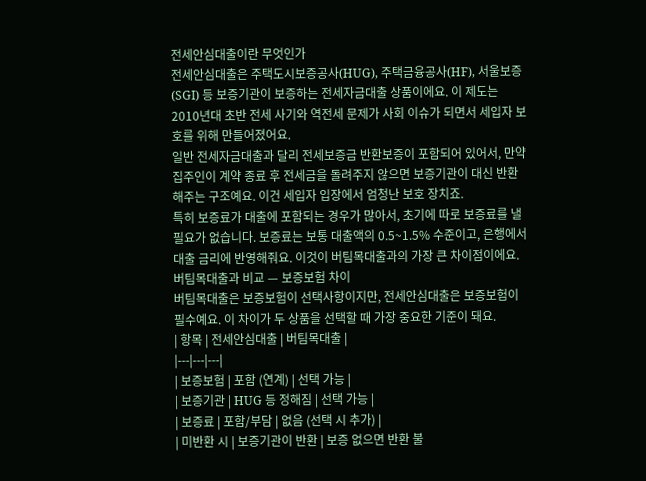전세안심대출이란 무엇인가
전세안심대출은 주택도시보증공사(HUG), 주택금융공사(HF), 서울보증(SGI) 등 보증기관이 보증하는 전세자금대출 상품이에요. 이 제도는 2010년대 초반 전세 사기와 역전세 문제가 사회 이슈가 되면서 세입자 보호를 위해 만들어졌어요.
일반 전세자금대출과 달리 전세보증금 반환보증이 포함되어 있어서, 만약 집주인이 계약 종료 후 전세금을 돌려주지 않으면 보증기관이 대신 반환해주는 구조예요. 이건 세입자 입장에서 엄청난 보호 장치죠.
특히 보증료가 대출에 포함되는 경우가 많아서, 초기에 따로 보증료를 낼 필요가 없습니다. 보증료는 보통 대출액의 0.5~1.5% 수준이고, 은행에서 대출 금리에 반영해줘요. 이것이 버팀목대출과의 가장 큰 차이점이에요.
버팀목대출과 비교 — 보증보험 차이
버팀목대출은 보증보험이 선택사항이지만, 전세안심대출은 보증보험이 필수예요. 이 차이가 두 상품을 선택할 때 가장 중요한 기준이 돼요.
| 항목 | 전세안심대출 | 버팀목대출 |
|---|---|---|
| 보증보험 | 포함 (연계) | 선택 가능 |
| 보증기관 | HUG 등 정해짐 | 선택 가능 |
| 보증료 | 포함/부담 | 없음 (선택 시 추가) |
| 미반환 시 | 보증기관이 반환 | 보증 없으면 반환 불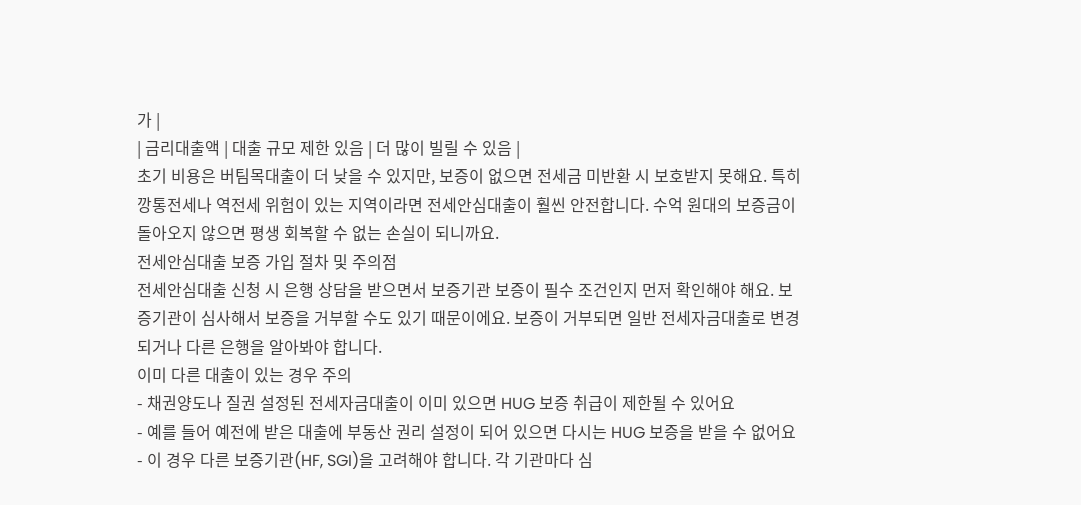가 |
| 금리대출액 | 대출 규모 제한 있음 | 더 많이 빌릴 수 있음 |
초기 비용은 버팀목대출이 더 낮을 수 있지만, 보증이 없으면 전세금 미반환 시 보호받지 못해요. 특히 깡통전세나 역전세 위험이 있는 지역이라면 전세안심대출이 훨씬 안전합니다. 수억 원대의 보증금이 돌아오지 않으면 평생 회복할 수 없는 손실이 되니까요.
전세안심대출 보증 가입 절차 및 주의점
전세안심대출 신청 시 은행 상담을 받으면서 보증기관 보증이 필수 조건인지 먼저 확인해야 해요. 보증기관이 심사해서 보증을 거부할 수도 있기 때문이에요. 보증이 거부되면 일반 전세자금대출로 변경되거나 다른 은행을 알아봐야 합니다.
이미 다른 대출이 있는 경우 주의
- 채권양도나 질권 설정된 전세자금대출이 이미 있으면 HUG 보증 취급이 제한될 수 있어요
- 예를 들어 예전에 받은 대출에 부동산 권리 설정이 되어 있으면 다시는 HUG 보증을 받을 수 없어요
- 이 경우 다른 보증기관(HF, SGI)을 고려해야 합니다. 각 기관마다 심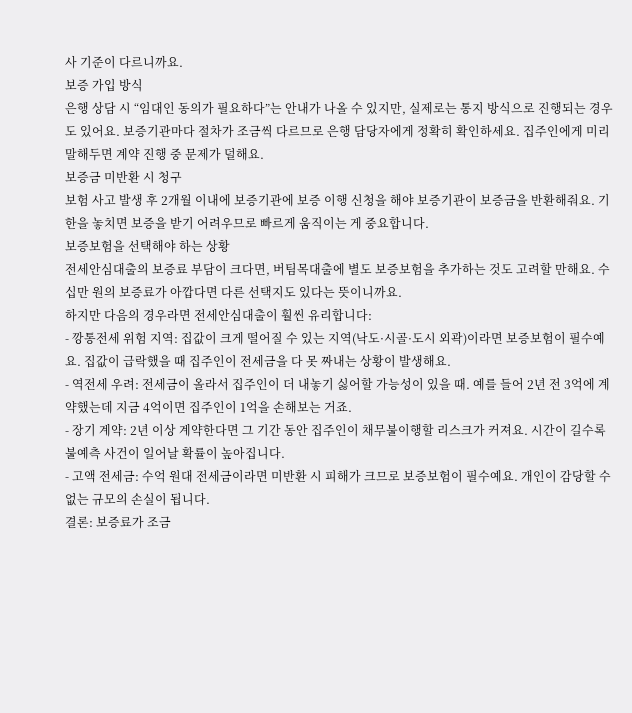사 기준이 다르니까요.
보증 가입 방식
은행 상담 시 “임대인 동의가 필요하다”는 안내가 나올 수 있지만, 실제로는 통지 방식으로 진행되는 경우도 있어요. 보증기관마다 절차가 조금씩 다르므로 은행 담당자에게 정확히 확인하세요. 집주인에게 미리 말해두면 계약 진행 중 문제가 덜해요.
보증금 미반환 시 청구
보험 사고 발생 후 2개월 이내에 보증기관에 보증 이행 신청을 해야 보증기관이 보증금을 반환해줘요. 기한을 놓치면 보증을 받기 어려우므로 빠르게 움직이는 게 중요합니다.
보증보험을 선택해야 하는 상황
전세안심대출의 보증료 부담이 크다면, 버팀목대출에 별도 보증보험을 추가하는 것도 고려할 만해요. 수십만 원의 보증료가 아깝다면 다른 선택지도 있다는 뜻이니까요.
하지만 다음의 경우라면 전세안심대출이 훨씬 유리합니다:
- 깡통전세 위험 지역: 집값이 크게 떨어질 수 있는 지역(낙도·시골·도시 외곽)이라면 보증보험이 필수예요. 집값이 급락했을 때 집주인이 전세금을 다 못 짜내는 상황이 발생해요.
- 역전세 우려: 전세금이 올라서 집주인이 더 내놓기 싫어할 가능성이 있을 때. 예를 들어 2년 전 3억에 계약했는데 지금 4억이면 집주인이 1억을 손해보는 거죠.
- 장기 계약: 2년 이상 계약한다면 그 기간 동안 집주인이 채무불이행할 리스크가 커져요. 시간이 길수록 불예측 사건이 일어날 확률이 높아집니다.
- 고액 전세금: 수억 원대 전세금이라면 미반환 시 피해가 크므로 보증보험이 필수예요. 개인이 감당할 수 없는 규모의 손실이 됩니다.
결론: 보증료가 조금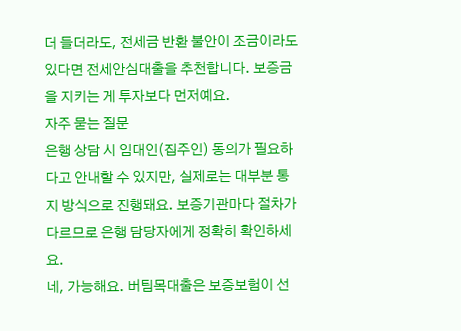더 들더라도, 전세금 반환 불안이 조금이라도 있다면 전세안심대출을 추천합니다. 보증금을 지키는 게 투자보다 먼저예요.
자주 묻는 질문
은행 상담 시 임대인(집주인) 동의가 필요하다고 안내할 수 있지만, 실제로는 대부분 통지 방식으로 진행돼요. 보증기관마다 절차가 다르므로 은행 담당자에게 정확히 확인하세요.
네, 가능해요. 버팀목대출은 보증보험이 선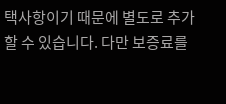택사항이기 때문에 별도로 추가할 수 있습니다. 다만 보증료를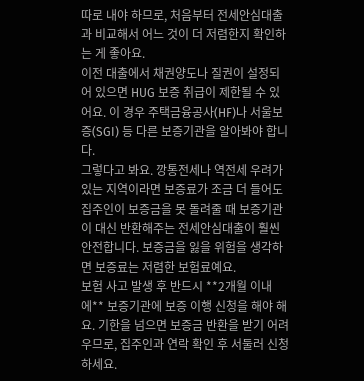따로 내야 하므로, 처음부터 전세안심대출과 비교해서 어느 것이 더 저렴한지 확인하는 게 좋아요.
이전 대출에서 채권양도나 질권이 설정되어 있으면 HUG 보증 취급이 제한될 수 있어요. 이 경우 주택금융공사(HF)나 서울보증(SGI) 등 다른 보증기관을 알아봐야 합니다.
그렇다고 봐요. 깡통전세나 역전세 우려가 있는 지역이라면 보증료가 조금 더 들어도 집주인이 보증금을 못 돌려줄 때 보증기관이 대신 반환해주는 전세안심대출이 훨씬 안전합니다. 보증금을 잃을 위험을 생각하면 보증료는 저렴한 보험료예요.
보험 사고 발생 후 반드시 **2개월 이내에** 보증기관에 보증 이행 신청을 해야 해요. 기한을 넘으면 보증금 반환을 받기 어려우므로, 집주인과 연락 확인 후 서둘러 신청하세요.